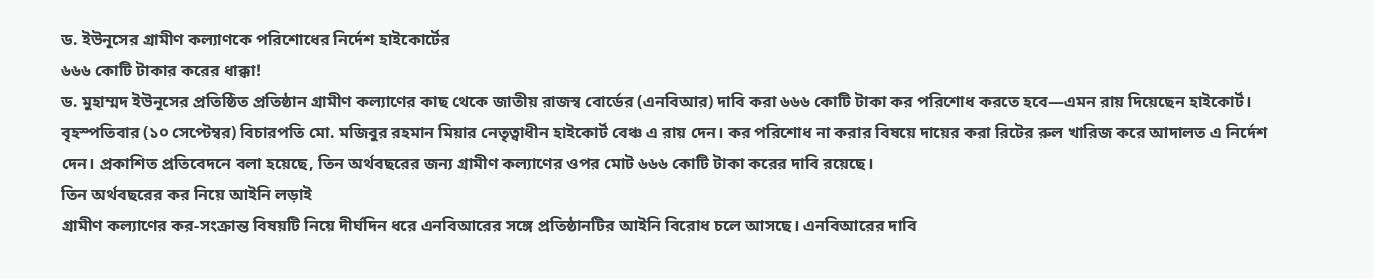ড. ইউনূসের গ্রামীণ কল্যাণকে পরিশোধের নির্দেশ হাইকোর্টের
৬৬৬ কোটি টাকার করের ধাক্কা!
ড. মুহাম্মদ ইউনূসের প্রতিষ্ঠিত প্রতিষ্ঠান গ্রামীণ কল্যাণের কাছ থেকে জাতীয় রাজস্ব বোর্ডের (এনবিআর) দাবি করা ৬৬৬ কোটি টাকা কর পরিশোধ করতে হবে—এমন রায় দিয়েছেন হাইকোর্ট।
বৃহস্পতিবার (১০ সেপ্টেম্বর) বিচারপতি মো. মজিবুর রহমান মিয়ার নেতৃত্বাধীন হাইকোর্ট বেঞ্চ এ রায় দেন। কর পরিশোধ না করার বিষয়ে দায়ের করা রিটের রুল খারিজ করে আদালত এ নির্দেশ দেন। প্রকাশিত প্রতিবেদনে বলা হয়েছে, তিন অর্থবছরের জন্য গ্রামীণ কল্যাণের ওপর মোট ৬৬৬ কোটি টাকা করের দাবি রয়েছে।
তিন অর্থবছরের কর নিয়ে আইনি লড়াই
গ্রামীণ কল্যাণের কর-সংক্রান্ত বিষয়টি নিয়ে দীর্ঘদিন ধরে এনবিআরের সঙ্গে প্রতিষ্ঠানটির আইনি বিরোধ চলে আসছে। এনবিআরের দাবি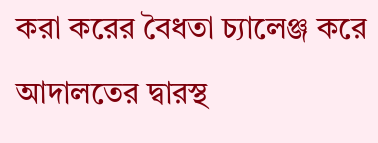করা করের বৈধতা চ্যালেঞ্জ করে আদালতের দ্বারস্থ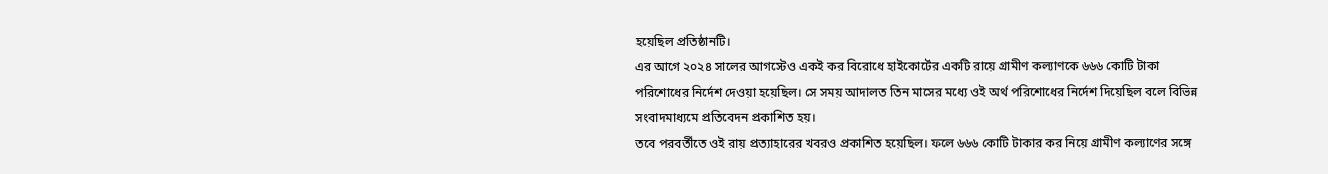হয়েছিল প্রতিষ্ঠানটি।
এর আগে ২০২৪ সালের আগস্টেও একই কর বিরোধে হাইকোর্টের একটি রায়ে গ্রামীণ কল্যাণকে ৬৬৬ কোটি টাকা পরিশোধের নির্দেশ দেওয়া হয়েছিল। সে সময় আদালত তিন মাসের মধ্যে ওই অর্থ পরিশোধের নির্দেশ দিয়েছিল বলে বিভিন্ন সংবাদমাধ্যমে প্রতিবেদন প্রকাশিত হয়।
তবে পরবর্তীতে ওই রায় প্রত্যাহারের খবরও প্রকাশিত হয়েছিল। ফলে ৬৬৬ কোটি টাকার কর নিয়ে গ্রামীণ কল্যাণের সঙ্গে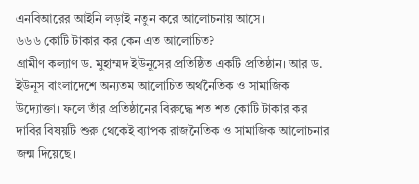এনবিআরের আইনি লড়াই নতুন করে আলোচনায় আসে।
৬৬৬ কোটি টাকার কর কেন এত আলোচিত?
গ্রামীণ কল্যাণ ড. মুহাম্মদ ইউনূসের প্রতিষ্ঠিত একটি প্রতিষ্ঠান। আর ড. ইউনূস বাংলাদেশে অন্যতম আলোচিত অর্থনৈতিক ও সামাজিক উদ্যোক্তা। ফলে তাঁর প্রতিষ্ঠানের বিরুদ্ধে শত শত কোটি টাকার কর দাবির বিষয়টি শুরু থেকেই ব্যাপক রাজনৈতিক ও সামাজিক আলোচনার জন্ম দিয়েছে।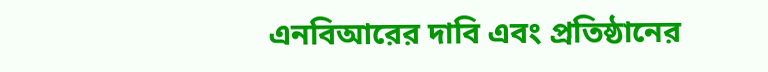এনবিআরের দাবি এবং প্রতিষ্ঠানের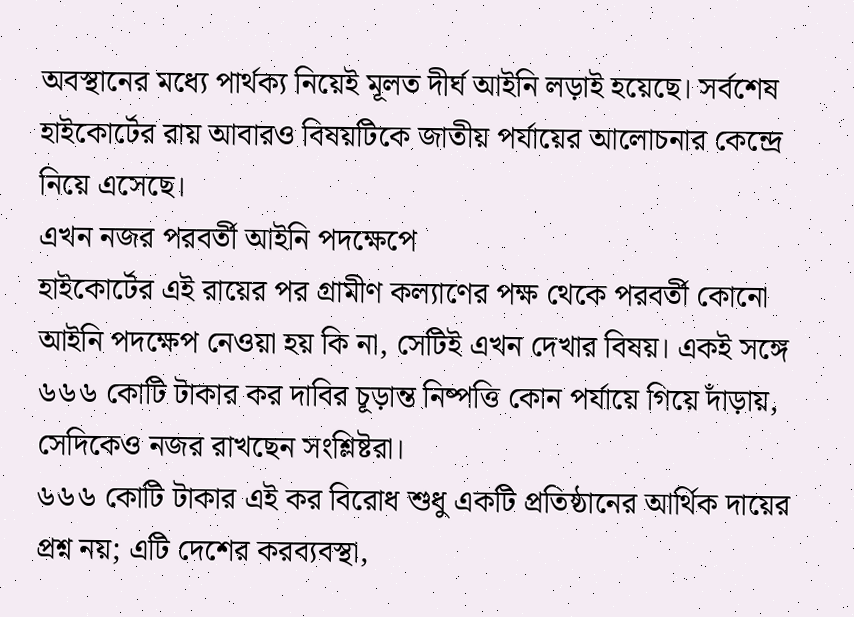অবস্থানের মধ্যে পার্থক্য নিয়েই মূলত দীর্ঘ আইনি লড়াই হয়েছে। সর্বশেষ হাইকোর্টের রায় আবারও বিষয়টিকে জাতীয় পর্যায়ের আলোচনার কেন্দ্রে নিয়ে এসেছে।
এখন নজর পরবর্তী আইনি পদক্ষেপে
হাইকোর্টের এই রায়ের পর গ্রামীণ কল্যাণের পক্ষ থেকে পরবর্তী কোনো আইনি পদক্ষেপ নেওয়া হয় কি না, সেটিই এখন দেখার বিষয়। একই সঙ্গে ৬৬৬ কোটি টাকার কর দাবির চূড়ান্ত নিষ্পত্তি কোন পর্যায়ে গিয়ে দাঁড়ায়, সেদিকেও নজর রাখছেন সংশ্লিষ্টরা।
৬৬৬ কোটি টাকার এই কর বিরোধ শুধু একটি প্রতিষ্ঠানের আর্থিক দায়ের প্রশ্ন নয়; এটি দেশের করব্যবস্থা,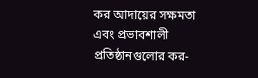কর আদায়ের সক্ষমতা এবং প্রভাবশালী প্রতিষ্ঠানগুলোর কর-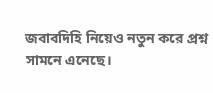জবাবদিহি নিয়েও নতুন করে প্রশ্ন সামনে এনেছে।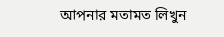আপনার মতামত লিখুন